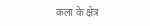कला के क्षेत्र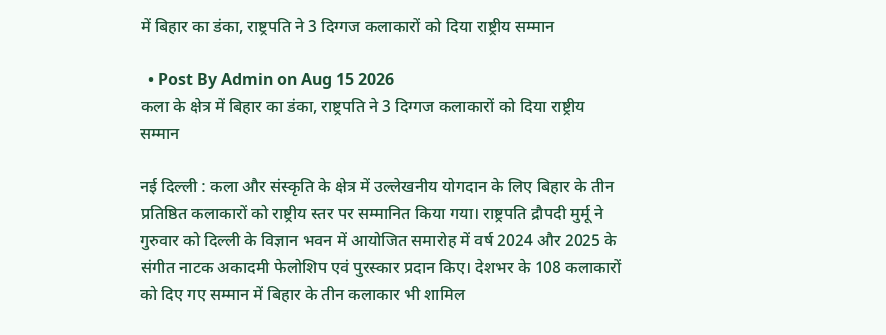में बिहार का डंका, राष्ट्रपति ने 3 दिग्गज कलाकारों को दिया राष्ट्रीय सम्मान

  • Post By Admin on Aug 15 2026
कला के क्षेत्र में बिहार का डंका, राष्ट्रपति ने 3 दिग्गज कलाकारों को दिया राष्ट्रीय सम्मान

नई दिल्ली : कला और संस्कृति के क्षेत्र में उल्लेखनीय योगदान के लिए बिहार के तीन प्रतिष्ठित कलाकारों को राष्ट्रीय स्तर पर सम्मानित किया गया। राष्ट्रपति द्रौपदी मुर्मू ने गुरुवार को दिल्ली के विज्ञान भवन में आयोजित समारोह में वर्ष 2024 और 2025 के संगीत नाटक अकादमी फेलोशिप एवं पुरस्कार प्रदान किए। देशभर के 108 कलाकारों को दिए गए सम्मान में बिहार के तीन कलाकार भी शामिल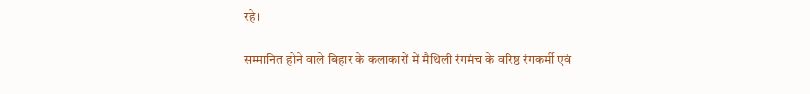रहे।

सम्मानित होने वाले बिहार के कलाकारों में मैथिली रंगमंच के वरिष्ठ रंगकर्मी एवं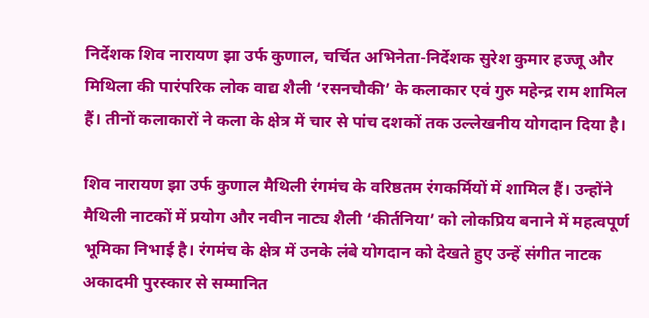निर्देशक शिव नारायण झा उर्फ कुणाल, चर्चित अभिनेता-निर्देशक सुरेश कुमार हज्जू और मिथिला की पारंपरिक लोक वाद्य शैली ‘रसनचौकी’ के कलाकार एवं गुरु महेन्द्र राम शामिल हैं। तीनों कलाकारों ने कला के क्षेत्र में चार से पांच दशकों तक उल्लेखनीय योगदान दिया है।

शिव नारायण झा उर्फ कुणाल मैथिली रंगमंच के वरिष्ठतम रंगकर्मियों में शामिल हैं। उन्होंने मैथिली नाटकों में प्रयोग और नवीन नाट्य शैली ‘कीर्तनिया’ को लोकप्रिय बनाने में महत्वपूर्ण भूमिका निभाई है। रंगमंच के क्षेत्र में उनके लंबे योगदान को देखते हुए उन्हें संगीत नाटक अकादमी पुरस्कार से सम्मानित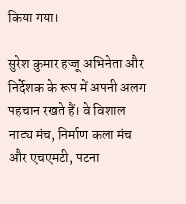किया गया।

सुरेश कुमार हज्जू अभिनेता और निर्देशक के रूप में अपनी अलग पहचान रखते हैं। वे विशाल नाट्य मंच, निर्माण कला मंच और एचएमटी, पटना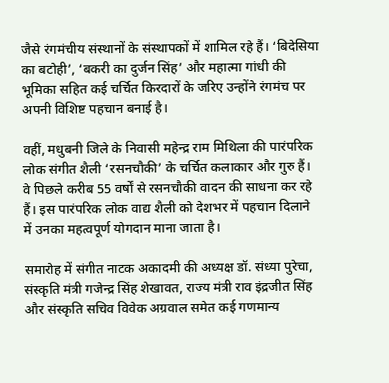जैसे रंगमंचीय संस्थानों के संस्थापकों में शामिल रहे हैं। ‘बिदेसिया का बटोही’, ‘बकरी का दुर्जन सिंह’ और महात्मा गांधी की भूमिका सहित कई चर्चित किरदारों के जरिए उन्होंने रंगमंच पर अपनी विशिष्ट पहचान बनाई है।

वहीं, मधुबनी जिले के निवासी महेन्द्र राम मिथिला की पारंपरिक लोक संगीत शैली ‘रसनचौकी’ के चर्चित कलाकार और गुरु हैं। वे पिछले करीब 55 वर्षों से रसनचौकी वादन की साधना कर रहे हैं। इस पारंपरिक लोक वाद्य शैली को देशभर में पहचान दिलाने में उनका महत्वपूर्ण योगदान माना जाता है।

समारोह में संगीत नाटक अकादमी की अध्यक्ष डॉ. संध्या पुरेचा, संस्कृति मंत्री गजेन्द्र सिंह शेखावत, राज्य मंत्री राव इंद्रजीत सिंह और संस्कृति सचिव विवेक अग्रवाल समेत कई गणमान्य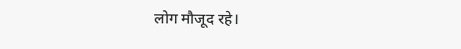लोग मौजूद रहे।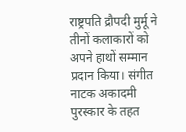राष्ट्रपति द्रौपदी मुर्मू ने तीनों कलाकारों को अपने हाथों सम्मान प्रदान किया। संगीत नाटक अकादमी पुरस्कार के तहत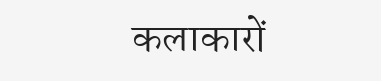कलाकारों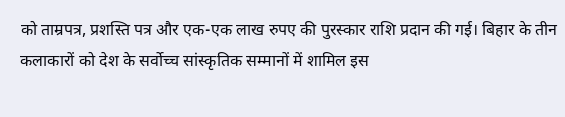को ताम्रपत्र, प्रशस्ति पत्र और एक-एक लाख रुपए की पुरस्कार राशि प्रदान की गई। बिहार के तीन कलाकारों को देश के सर्वोच्च सांस्कृतिक सम्मानों में शामिल इस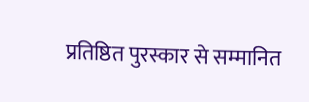प्रतिष्ठित पुरस्कार से सम्मानित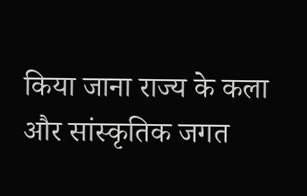किया जाना राज्य के कला और सांस्कृतिक जगत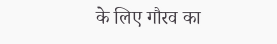के लिए गौरव का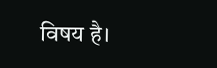विषय है।